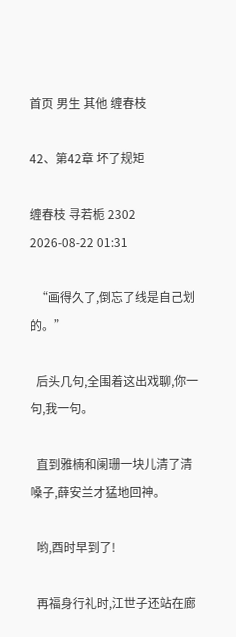首页 男生 其他 缠春枝

42、第42章 坏了规矩

缠春枝 寻若栀 2302 2026-08-22 01:31

  “画得久了,倒忘了线是自己划的。”

  后头几句,全围着这出戏聊,你一句,我一句。

  直到雅楠和阑珊一块儿清了清嗓子,薛安兰才猛地回神。

  哟,酉时早到了!

  再福身行礼时,江世子还站在廊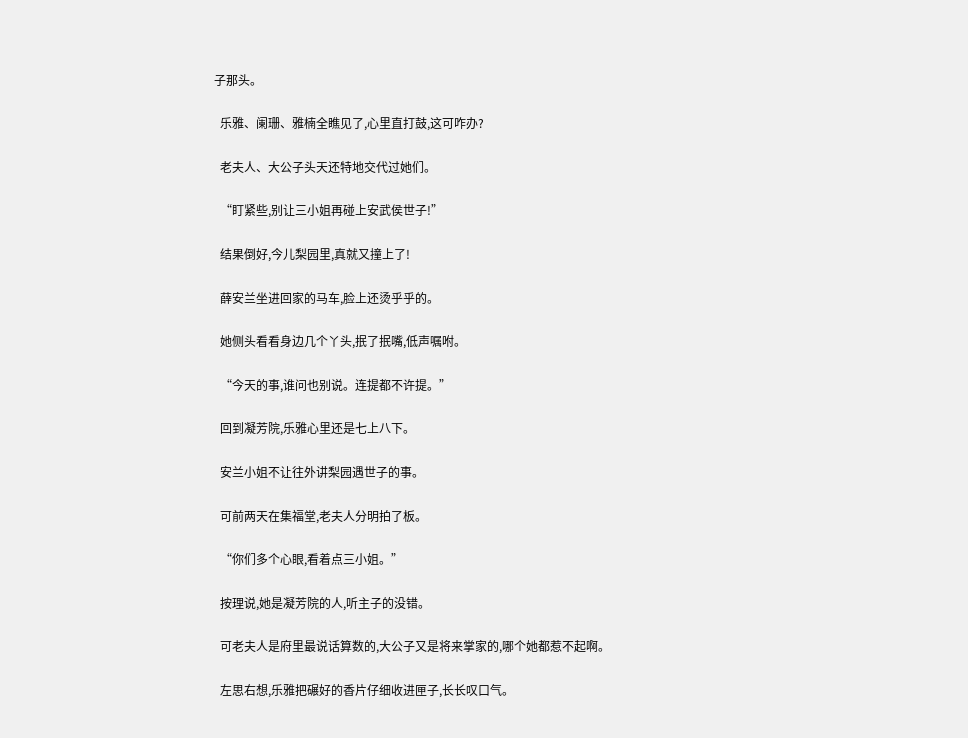子那头。

  乐雅、阑珊、雅楠全瞧见了,心里直打鼓,这可咋办?

  老夫人、大公子头天还特地交代过她们。

  “盯紧些,别让三小姐再碰上安武侯世子!”

  结果倒好,今儿梨园里,真就又撞上了!

  薛安兰坐进回家的马车,脸上还烫乎乎的。

  她侧头看看身边几个丫头,抿了抿嘴,低声嘱咐。

  “今天的事,谁问也别说。连提都不许提。”

  回到凝芳院,乐雅心里还是七上八下。

  安兰小姐不让往外讲梨园遇世子的事。

  可前两天在集福堂,老夫人分明拍了板。

  “你们多个心眼,看着点三小姐。”

  按理说,她是凝芳院的人,听主子的没错。

  可老夫人是府里最说话算数的,大公子又是将来掌家的,哪个她都惹不起啊。

  左思右想,乐雅把碾好的香片仔细收进匣子,长长叹口气。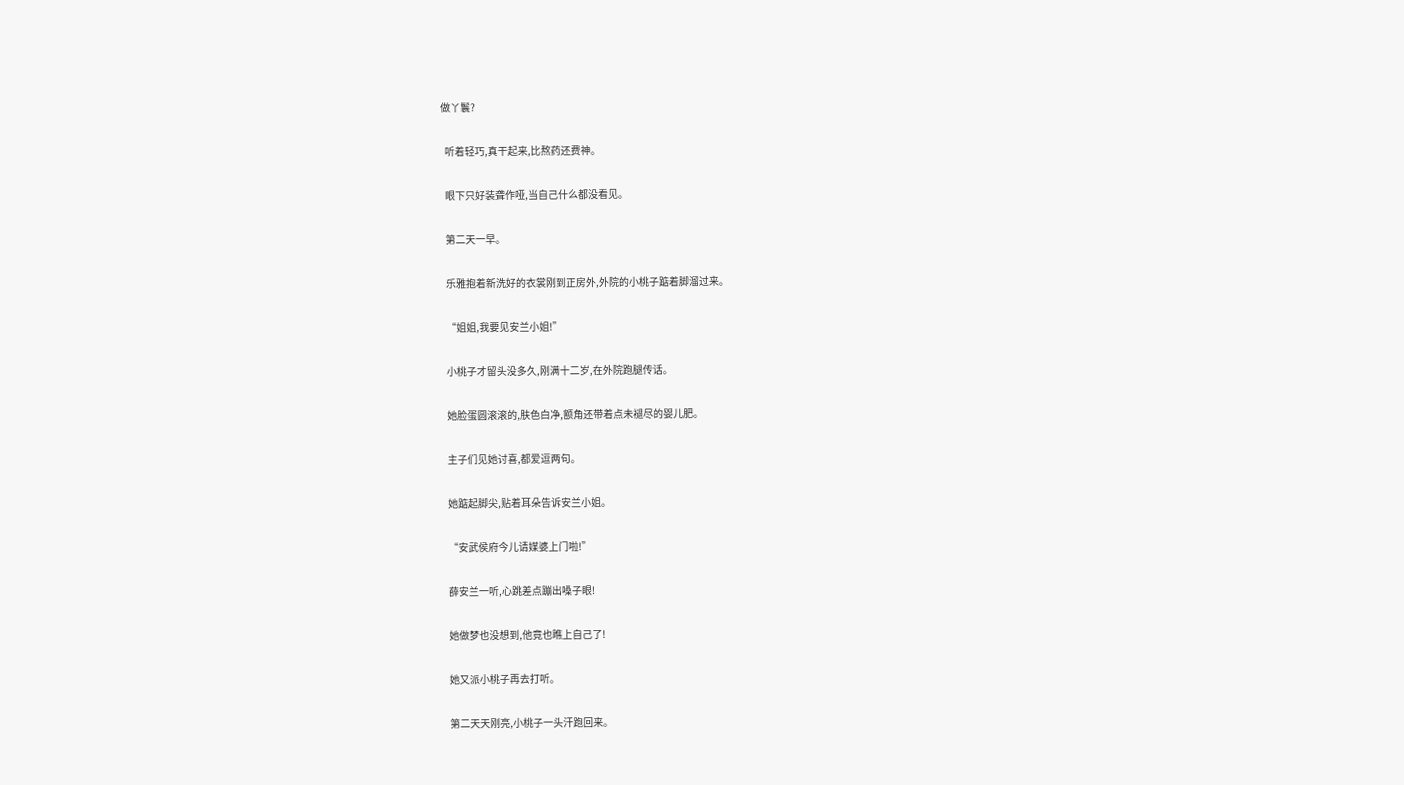做丫鬟?

  听着轻巧,真干起来,比熬药还费神。

  眼下只好装聋作哑,当自己什么都没看见。

  第二天一早。

  乐雅抱着新洗好的衣裳刚到正房外,外院的小桃子踮着脚溜过来。

  “姐姐,我要见安兰小姐!”

  小桃子才留头没多久,刚满十二岁,在外院跑腿传话。

  她脸蛋圆滚滚的,肤色白净,额角还带着点未褪尽的婴儿肥。

  主子们见她讨喜,都爱逗两句。

  她踮起脚尖,贴着耳朵告诉安兰小姐。

  “安武侯府今儿请媒婆上门啦!”

  薛安兰一听,心跳差点蹦出嗓子眼!

  她做梦也没想到,他竟也瞧上自己了!

  她又派小桃子再去打听。

  第二天天刚亮,小桃子一头汗跑回来。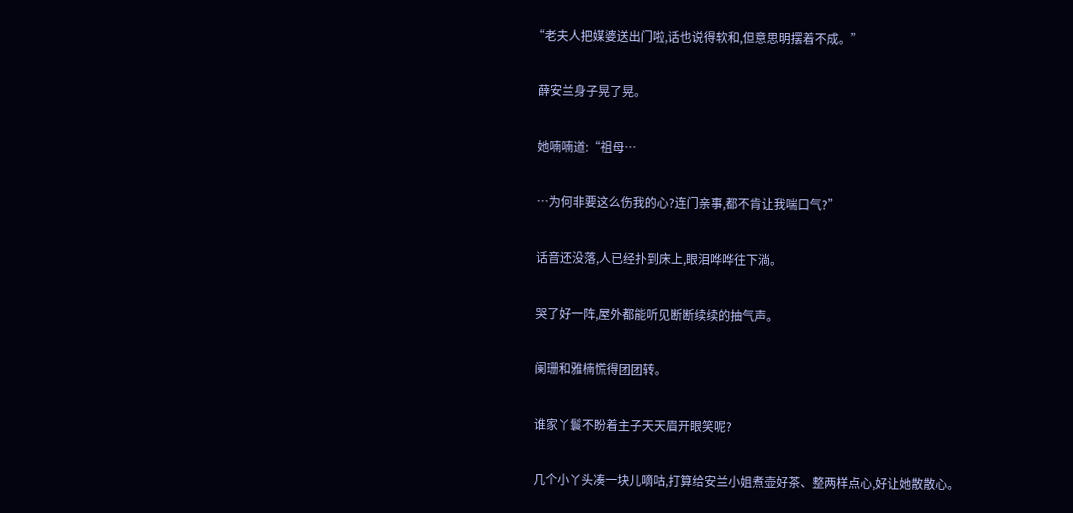“老夫人把媒婆送出门啦,话也说得软和,但意思明摆着不成。”

  薛安兰身子晃了晃。

  她喃喃道:“祖母…

  …为何非要这么伤我的心?连门亲事,都不肯让我喘口气?”

  话音还没落,人已经扑到床上,眼泪哗哗往下淌。

  哭了好一阵,屋外都能听见断断续续的抽气声。

  阑珊和雅楠慌得团团转。

  谁家丫鬟不盼着主子天天眉开眼笑呢?

  几个小丫头凑一块儿嘀咕,打算给安兰小姐煮壶好茶、整两样点心,好让她散散心。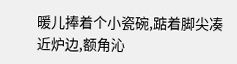暖儿捧着个小瓷碗,踮着脚尖凑近炉边,额角沁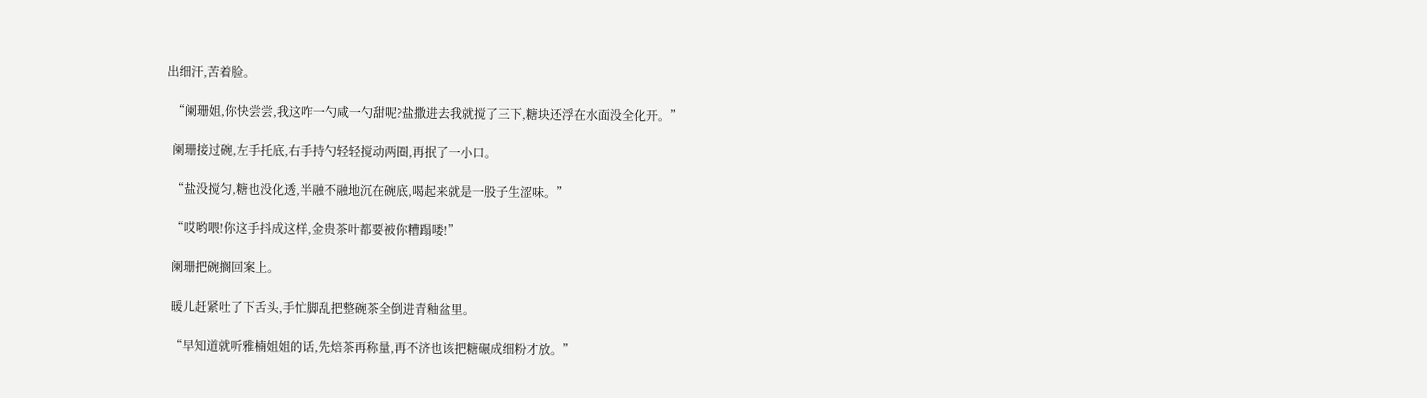出细汗,苦着脸。

  “阑珊姐,你快尝尝,我这咋一勺咸一勺甜呢?盐撒进去我就搅了三下,糖块还浮在水面没全化开。”

  阑珊接过碗,左手托底,右手持勺轻轻搅动两圈,再抿了一小口。

  “盐没搅匀,糖也没化透,半融不融地沉在碗底,喝起来就是一股子生涩味。”

  “哎哟喂!你这手抖成这样,金贵茶叶都要被你糟蹋喽!”

  阑珊把碗搁回案上。

  暖儿赶紧吐了下舌头,手忙脚乱把整碗茶全倒进青釉盆里。

  “早知道就听雅楠姐姐的话,先焙茶再称量,再不济也该把糖碾成细粉才放。”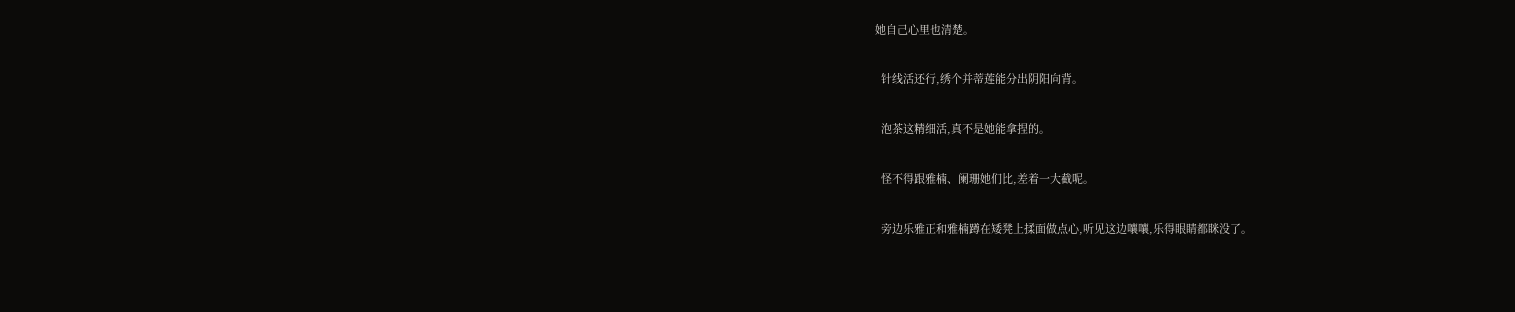她自己心里也清楚。

  针线活还行,绣个并蒂莲能分出阴阳向背。

  泡茶这精细活,真不是她能拿捏的。

  怪不得跟雅楠、阑珊她们比,差着一大截呢。

  旁边乐雅正和雅楠蹲在矮凳上揉面做点心,听见这边嚷嚷,乐得眼睛都眯没了。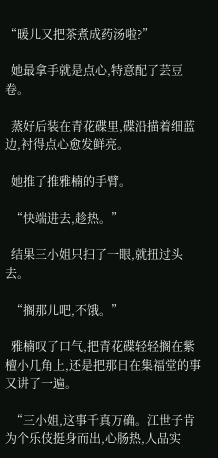“暖儿又把茶煮成药汤啦?”

  她最拿手就是点心,特意配了芸豆卷。

  蒸好后装在青花碟里,碟沿描着细蓝边,衬得点心愈发鲜亮。

  她推了推雅楠的手臂。

  “快端进去,趁热。”

  结果三小姐只扫了一眼,就扭过头去。

  “搁那儿吧,不饿。”

  雅楠叹了口气,把青花碟轻轻搁在紫檀小几角上,还是把那日在集福堂的事又讲了一遍。

  “三小姐,这事千真万确。江世子肯为个乐伎挺身而出,心肠热,人品实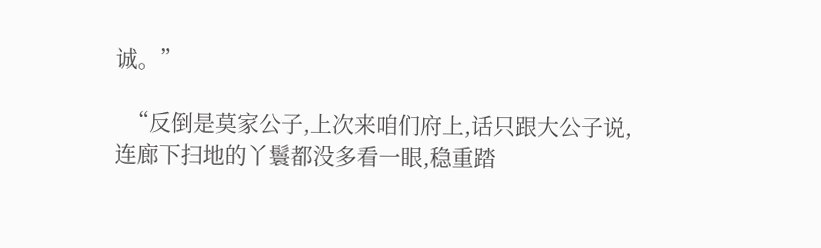诚。”

  “反倒是莫家公子,上次来咱们府上,话只跟大公子说,连廊下扫地的丫鬟都没多看一眼,稳重踏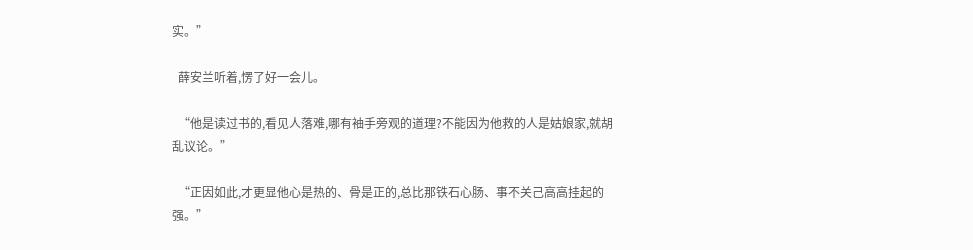实。”

  薛安兰听着,愣了好一会儿。

  “他是读过书的,看见人落难,哪有袖手旁观的道理?不能因为他救的人是姑娘家,就胡乱议论。”

  “正因如此,才更显他心是热的、骨是正的,总比那铁石心肠、事不关己高高挂起的强。”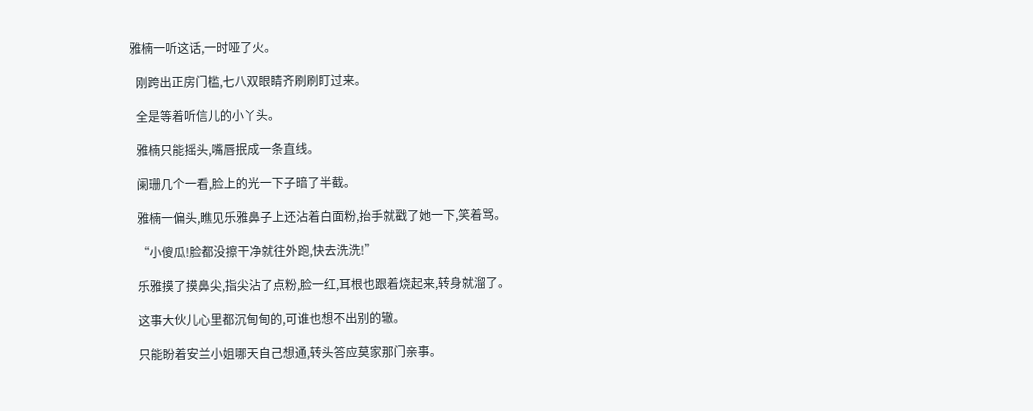雅楠一听这话,一时哑了火。

  刚跨出正房门槛,七八双眼睛齐刷刷盯过来。

  全是等着听信儿的小丫头。

  雅楠只能摇头,嘴唇抿成一条直线。

  阑珊几个一看,脸上的光一下子暗了半截。

  雅楠一偏头,瞧见乐雅鼻子上还沾着白面粉,抬手就戳了她一下,笑着骂。

  “小傻瓜!脸都没擦干净就往外跑,快去洗洗!”

  乐雅摸了摸鼻尖,指尖沾了点粉,脸一红,耳根也跟着烧起来,转身就溜了。

  这事大伙儿心里都沉甸甸的,可谁也想不出别的辙。

  只能盼着安兰小姐哪天自己想通,转头答应莫家那门亲事。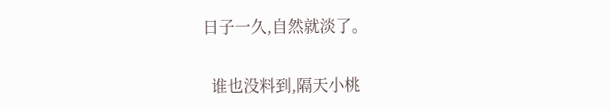日子一久,自然就淡了。

  谁也没料到,隔天小桃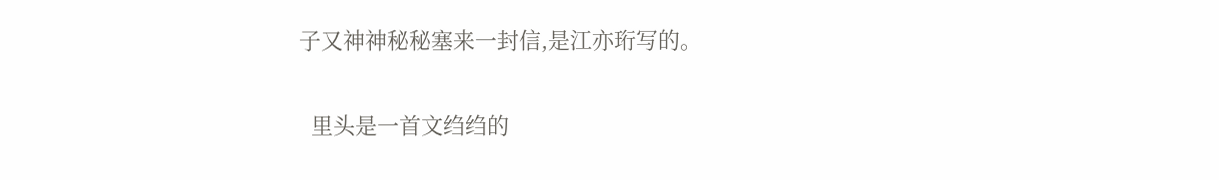子又神神秘秘塞来一封信,是江亦珩写的。

  里头是一首文绉绉的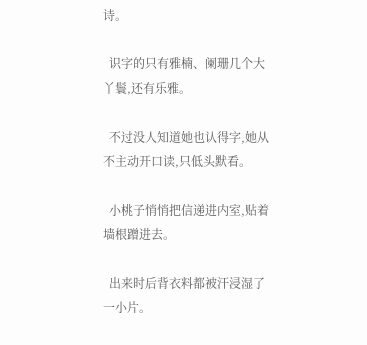诗。

  识字的只有雅楠、阑珊几个大丫鬟,还有乐雅。

  不过没人知道她也认得字,她从不主动开口读,只低头默看。

  小桃子悄悄把信递进内室,贴着墙根蹭进去。

  出来时后背衣料都被汗浸湿了一小片。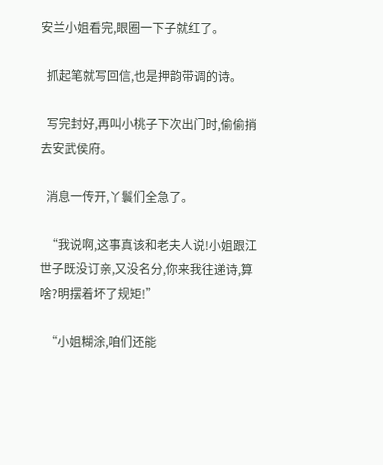安兰小姐看完,眼圈一下子就红了。

  抓起笔就写回信,也是押韵带调的诗。

  写完封好,再叫小桃子下次出门时,偷偷捎去安武侯府。

  消息一传开,丫鬟们全急了。

  “我说啊,这事真该和老夫人说!小姐跟江世子既没订亲,又没名分,你来我往递诗,算啥?明摆着坏了规矩!”

  “小姐糊涂,咱们还能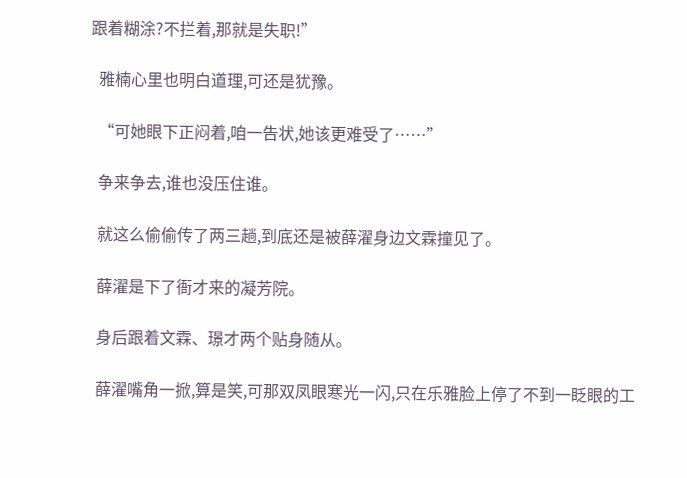跟着糊涂?不拦着,那就是失职!”

  雅楠心里也明白道理,可还是犹豫。

  “可她眼下正闷着,咱一告状,她该更难受了……”

  争来争去,谁也没压住谁。

  就这么偷偷传了两三趟,到底还是被薛濯身边文霖撞见了。

  薛濯是下了衙才来的凝芳院。

  身后跟着文霖、璟才两个贴身随从。

  薛濯嘴角一掀,算是笑,可那双凤眼寒光一闪,只在乐雅脸上停了不到一眨眼的工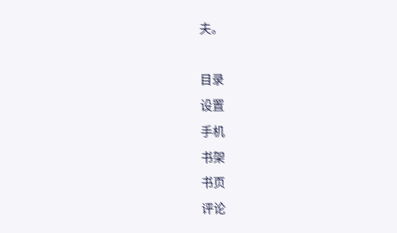夫。

目录
设置
手机
书架
书页
评论